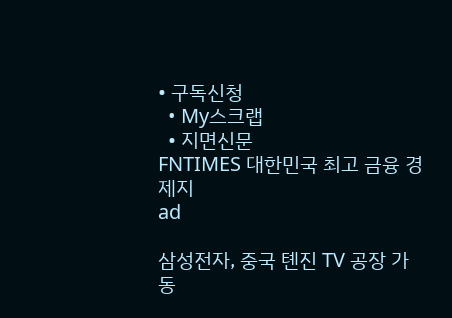• 구독신청
  • My스크랩
  • 지면신문
FNTIMES 대한민국 최고 금융 경제지
ad

삼성전자, 중국 톈진 TV 공장 가동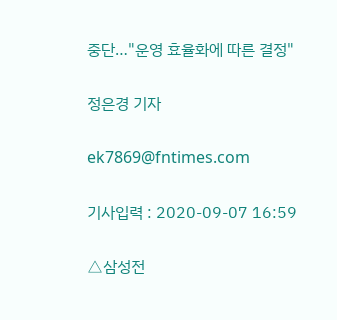중단…"운영 효율화에 따른 결정"

정은경 기자

ek7869@fntimes.com

기사입력 : 2020-09-07 16:59

△삼성전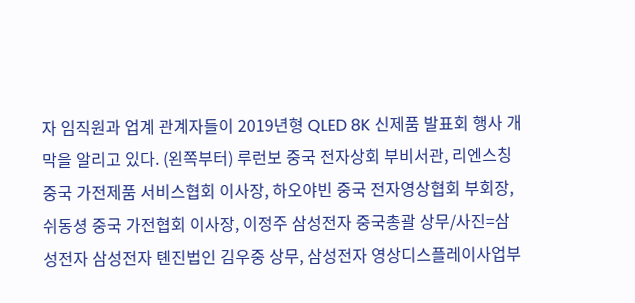자 임직원과 업계 관계자들이 2019년형 QLED 8K 신제품 발표회 행사 개막을 알리고 있다. (왼쪽부터) 루런보 중국 전자상회 부비서관, 리엔스칭 중국 가전제품 서비스협회 이사장, 하오야빈 중국 전자영상협회 부회장, 쉬동셩 중국 가전협회 이사장, 이정주 삼성전자 중국총괄 상무/사진=삼성전자 삼성전자 톈진법인 김우중 상무, 삼성전자 영상디스플레이사업부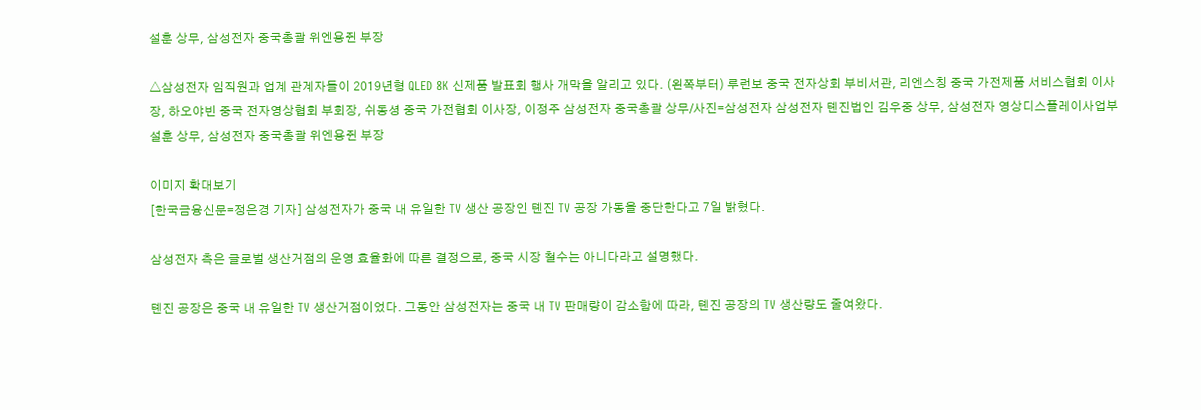설훈 상무, 삼성전자 중국총괄 위엔용쥔 부장

△삼성전자 임직원과 업계 관계자들이 2019년형 QLED 8K 신제품 발표회 행사 개막을 알리고 있다. (왼쪽부터) 루런보 중국 전자상회 부비서관, 리엔스칭 중국 가전제품 서비스협회 이사장, 하오야빈 중국 전자영상협회 부회장, 쉬동셩 중국 가전협회 이사장, 이정주 삼성전자 중국총괄 상무/사진=삼성전자 삼성전자 톈진법인 김우중 상무, 삼성전자 영상디스플레이사업부 설훈 상무, 삼성전자 중국총괄 위엔용쥔 부장

이미지 확대보기
[한국금융신문=정은경 기자] 삼성전자가 중국 내 유일한 TV 생산 공장인 톈진 TV 공장 가동을 중단한다고 7일 밝혔다.

삼성전자 측은 글로벌 생산거점의 운영 효율화에 따른 결정으로, 중국 시장 철수는 아니다라고 설명했다.

톈진 공장은 중국 내 유일한 TV 생산거점이었다. 그동안 삼성전자는 중국 내 TV 판매량이 감소함에 따라, 톈진 공장의 TV 생산량도 줄여왔다.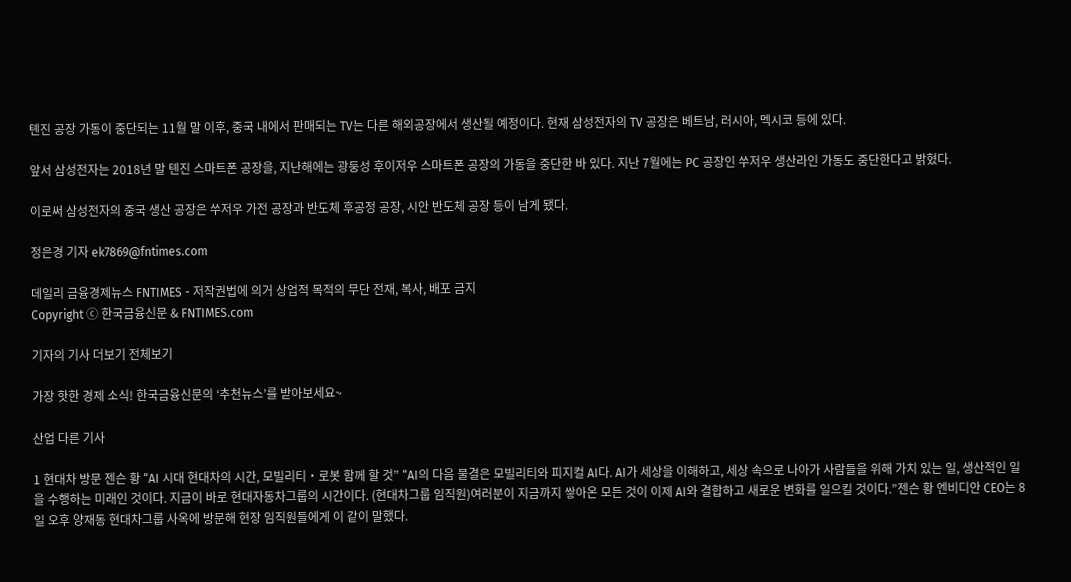톈진 공장 가동이 중단되는 11월 말 이후, 중국 내에서 판매되는 TV는 다른 해외공장에서 생산될 예정이다. 현재 삼성전자의 TV 공장은 베트남, 러시아, 멕시코 등에 있다.

앞서 삼성전자는 2018년 말 톈진 스마트폰 공장을, 지난해에는 광둥성 후이저우 스마트폰 공장의 가동을 중단한 바 있다. 지난 7월에는 PC 공장인 쑤저우 생산라인 가동도 중단한다고 밝혔다.

이로써 삼성전자의 중국 생산 공장은 쑤저우 가전 공장과 반도체 후공정 공장, 시안 반도체 공장 등이 남게 됐다.

정은경 기자 ek7869@fntimes.com

데일리 금융경제뉴스 FNTIMES - 저작권법에 의거 상업적 목적의 무단 전재, 복사, 배포 금지
Copyright ⓒ 한국금융신문 & FNTIMES.com

기자의 기사 더보기 전체보기

가장 핫한 경제 소식! 한국금융신문의 ‘추천뉴스’를 받아보세요~

산업 다른 기사

1 현대차 방문 젠슨 황 “AI 시대 현대차의 시간, 모빌리티‧로봇 함께 할 것” “AI의 다음 물결은 모빌리티와 피지컬 AI다. AI가 세상을 이해하고, 세상 속으로 나아가 사람들을 위해 가치 있는 일, 생산적인 일을 수행하는 미래인 것이다. 지금이 바로 현대자동차그룹의 시간이다. (현대차그룹 임직원)여러분이 지금까지 쌓아온 모든 것이 이제 AI와 결합하고 새로운 변화를 일으킬 것이다.”젠슨 황 엔비디안 CEO는 8일 오후 양재동 현대차그룹 사옥에 방문해 현장 임직원들에게 이 같이 말했다.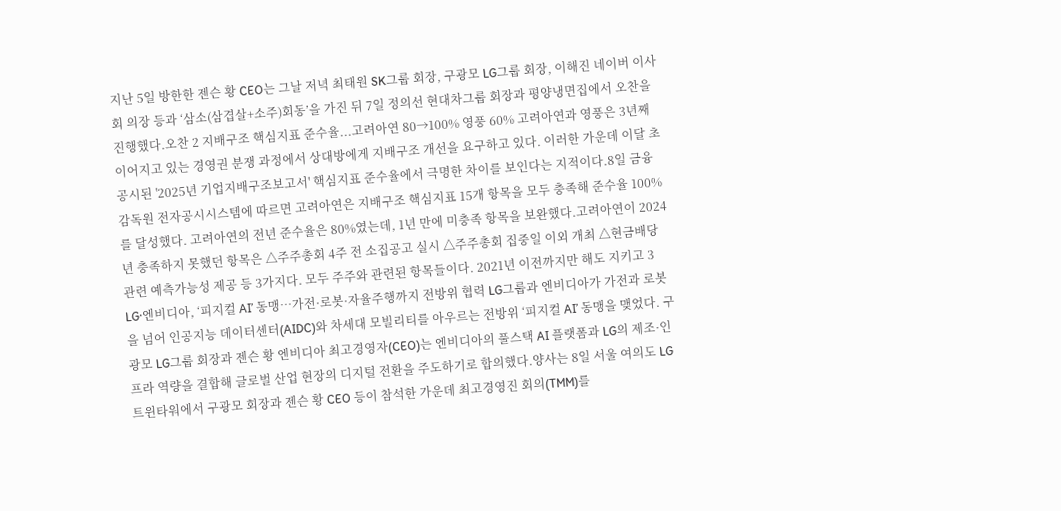지난 5일 방한한 젠슨 황 CEO는 그날 저녁 최태원 SK그룹 회장, 구광모 LG그룹 회장, 이해진 네이버 이사회 의장 등과 ‘삼소(삼겹살+소주)회동’을 가진 뒤 7일 정의선 현대차그룹 회장과 평양냉면집에서 오찬을 진행했다.오찬 2 지배구조 핵심지표 준수율...고려아연 80→100% 영풍 60% 고려아연과 영풍은 3년째 이어지고 있는 경영권 분쟁 과정에서 상대방에게 지배구조 개선을 요구하고 있다. 이러한 가운데 이달 초 공시된 '2025년 기업지배구조보고서' 핵심지표 준수율에서 극명한 차이를 보인다는 지적이다.8일 금융감독원 전자공시시스템에 따르면 고려아연은 지배구조 핵심지표 15개 항목을 모두 충족해 준수율 100%를 달성했다. 고려아연의 전년 준수율은 80%였는데, 1년 만에 미충족 항목을 보완했다.고려아연이 2024년 충족하지 못했던 항목은 △주주총회 4주 전 소집공고 실시 △주주총회 집중일 이외 개최 △현금배당 관련 예측가능성 제공 등 3가지다. 모두 주주와 관련된 항목들이다. 2021년 이전까지만 해도 지키고 3 LG·엔비디아, ‘피지컬 AI’ 동맹…가전·로봇·자율주행까지 전방위 협력 LG그룹과 엔비디아가 가전과 로봇을 넘어 인공지능 데이터센터(AIDC)와 차세대 모빌리티를 아우르는 전방위 ‘피지컬 AI’ 동맹을 맺었다. 구광모 LG그룹 회장과 젠슨 황 엔비디아 최고경영자(CEO)는 엔비디아의 풀스택 AI 플랫폼과 LG의 제조·인프라 역량을 결합해 글로벌 산업 현장의 디지털 전환을 주도하기로 합의했다.양사는 8일 서울 여의도 LG트윈타워에서 구광모 회장과 젠슨 황 CEO 등이 참석한 가운데 최고경영진 회의(TMM)를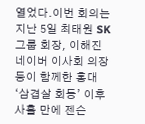열었다.이번 회의는 지난 5일 최태원 SK그룹 회장, 이해진 네이버 이사회 의장 등이 함께한 홍대 ‘삼겹살 회동’ 이후 사흘 만에 젠슨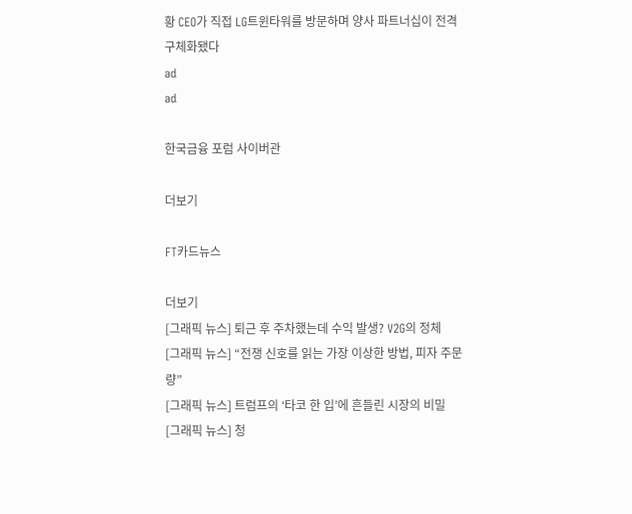황 CEO가 직접 LG트윈타워를 방문하며 양사 파트너십이 전격 구체화됐다
ad
ad

한국금융 포럼 사이버관

더보기

FT카드뉴스

더보기
[그래픽 뉴스] 퇴근 후 주차했는데 수익 발생? V2G의 정체
[그래픽 뉴스] “전쟁 신호를 읽는 가장 이상한 방법, 피자 주문량”
[그래픽 뉴스] 트럼프의 ‘타코 한 입’에 흔들린 시장의 비밀
[그래픽 뉴스] 청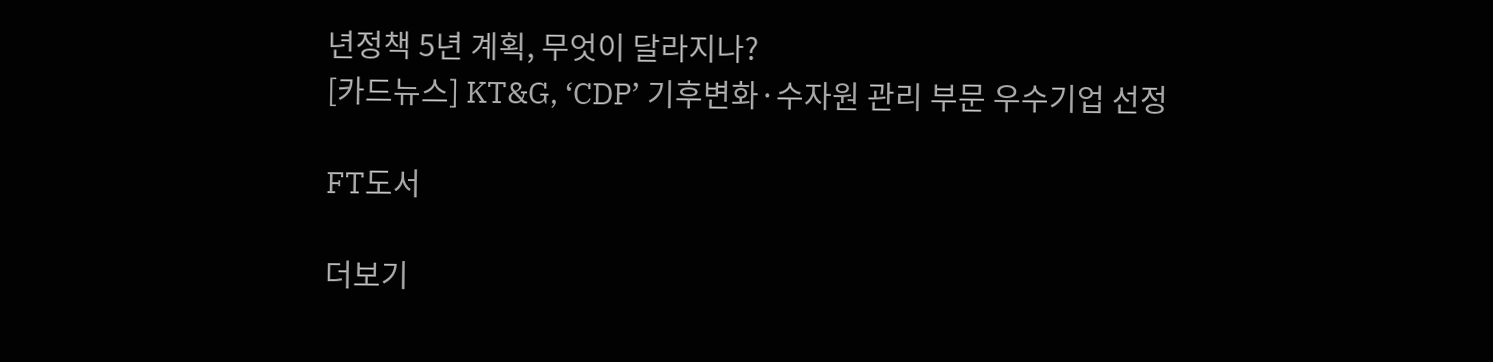년정책 5년 계획, 무엇이 달라지나?
[카드뉴스] KT&G, ‘CDP’ 기후변화·수자원 관리 부문 우수기업 선정

FT도서

더보기